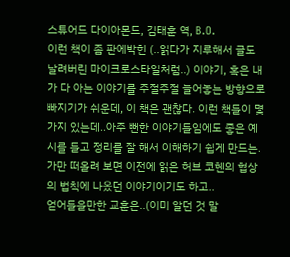스튜어드 다이아몬드, 김태훈 역, B.O.
이런 책이 좀 판에박힌 (..읽다가 지루해서 글도 날려버린 마이크로스타일처럼..) 이야기, 혹은 내가 다 아는 이야기를 주절주절 늘어놓는 방향으로 빠지기가 쉬운데, 이 책은 괜찮다. 이런 책들이 몇 가지 있는데..아주 뻔한 이야기들임에도 좋은 예시를 들고 정리를 잘 해서 이해하기 쉽게 만드는. 가만 떠올려 보면 이전에 읽은 허브 코헨의 협상의 법칙에 나옸던 이야기이기도 하고..
얻어들을만한 교훈은..(이미 알던 것 말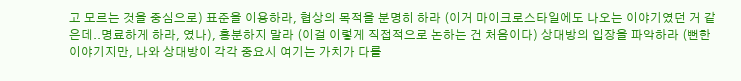고 모르는 것을 중심으로) 표준을 이용하라, 협상의 목적을 분명히 하라 (이거 마이크로스타일에도 나오는 이야기였던 거 같은데..명료하게 하라, 였나), 흥분하지 말라 (이걸 이렇게 직접적으로 논하는 건 처음이다) 상대방의 입장을 파악하라 (뻔한 이야기지만, 나와 상대방이 각각 중요시 여기는 가치가 다를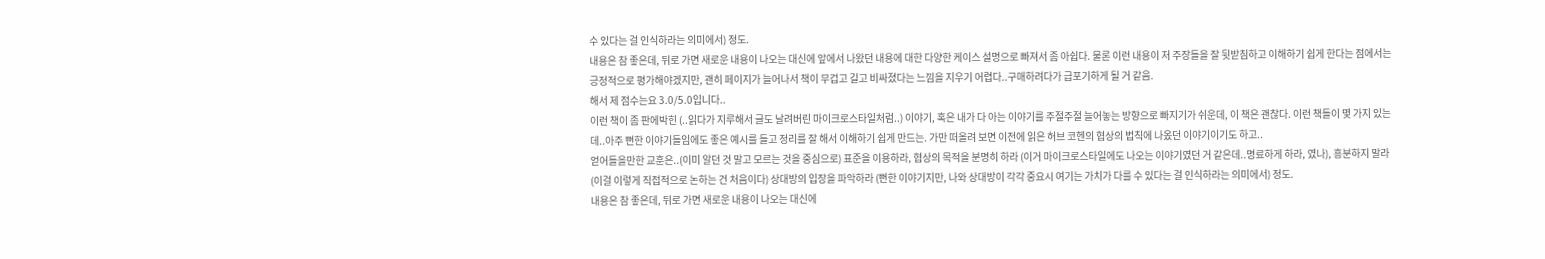수 있다는 걸 인식하라는 의미에서) 정도.
내용은 참 좋은데, 뒤로 가면 새로운 내용이 나오는 대신에 앞에서 나왔던 내용에 대한 다양한 케이스 설명으로 빠져서 좀 아쉽다. 물론 이런 내용이 저 주장들을 잘 뒷받침하고 이해하기 쉽게 한다는 점에서는 긍정적으로 평가해야겠지만, 괜히 페이지가 늘어나서 책이 무겁고 길고 비싸졌다는 느낌을 지우기 어렵다..구매하려다가 급포기하게 될 거 같음.
해서 제 점수는요 3.0/5.0입니다..
이런 책이 좀 판에박힌 (..읽다가 지루해서 글도 날려버린 마이크로스타일처럼..) 이야기, 혹은 내가 다 아는 이야기를 주절주절 늘어놓는 방향으로 빠지기가 쉬운데, 이 책은 괜찮다. 이런 책들이 몇 가지 있는데..아주 뻔한 이야기들임에도 좋은 예시를 들고 정리를 잘 해서 이해하기 쉽게 만드는. 가만 떠올려 보면 이전에 읽은 허브 코헨의 협상의 법칙에 나옸던 이야기이기도 하고..
얻어들을만한 교훈은..(이미 알던 것 말고 모르는 것을 중심으로) 표준을 이용하라, 협상의 목적을 분명히 하라 (이거 마이크로스타일에도 나오는 이야기였던 거 같은데..명료하게 하라, 였나), 흥분하지 말라 (이걸 이렇게 직접적으로 논하는 건 처음이다) 상대방의 입장을 파악하라 (뻔한 이야기지만, 나와 상대방이 각각 중요시 여기는 가치가 다를 수 있다는 걸 인식하라는 의미에서) 정도.
내용은 참 좋은데, 뒤로 가면 새로운 내용이 나오는 대신에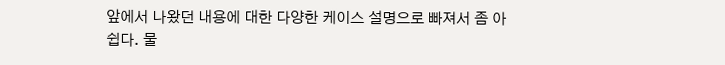앞에서 나왔던 내용에 대한 다양한 케이스 설명으로 빠져서 좀 아쉽다. 물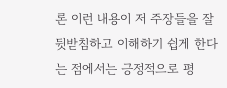론 이런 내용이 저 주장들을 잘 뒷받침하고 이해하기 쉽게 한다는 점에서는 긍정적으로 평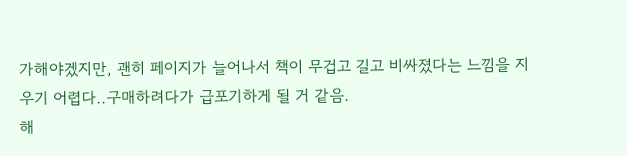가해야겠지만, 괜히 페이지가 늘어나서 책이 무겁고 길고 비싸졌다는 느낌을 지우기 어렵다..구매하려다가 급포기하게 될 거 같음.
해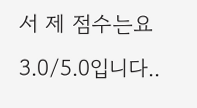서 제 점수는요 3.0/5.0입니다..